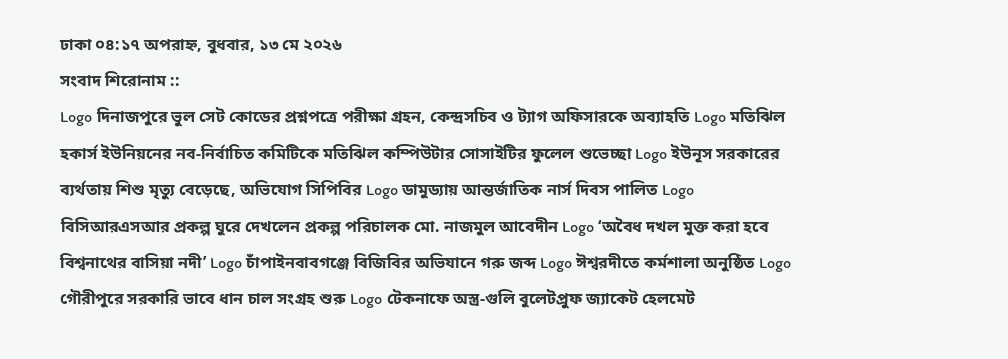ঢাকা ০৪:১৭ অপরাহ্ন, বুধবার, ১৩ মে ২০২৬
সংবাদ শিরোনাম ::
Logo দিনাজপুরে ভুল সেট কোডের প্রশ্নপত্রে পরীক্ষা গ্রহন, কেন্দ্রসচিব ও ট্যাগ অফিসারকে অব্যাহতি Logo মতিঝিল হকার্স ইউনিয়নের নব-নির্বাচিত কমিটিকে মতিঝিল কম্পিউটার সোসাইটির ফুলেল শুভেচ্ছা Logo ইউনূস সরকারের ব্যর্থতায় শিশু মৃত্যু বেড়েছে, অভিযোগ সিপিবির Logo ডামুড্যায় আন্তর্জাতিক নার্স দিবস পালিত Logo বিসিআরএসআর প্রকল্প ঘুরে দেখলেন প্রকল্প পরিচালক মো. নাজমুল আবেদীন Logo ‘অবৈধ দখল মুক্ত করা হবে বিশ্বনাথের বাসিয়া নদী’ Logo চাঁপাইনবাবগঞ্জে বিজিবির অভিযানে গরু জব্দ Logo ঈশ্বরদীতে কর্মশালা অনুষ্ঠিত Logo গৌরীপুরে সরকারি ভাবে ধান চাল সংগ্রহ শুরু Logo টেকনাফে অস্ত্র-গুলি বুলেটপ্রুফ জ্যাকেট হেলমেট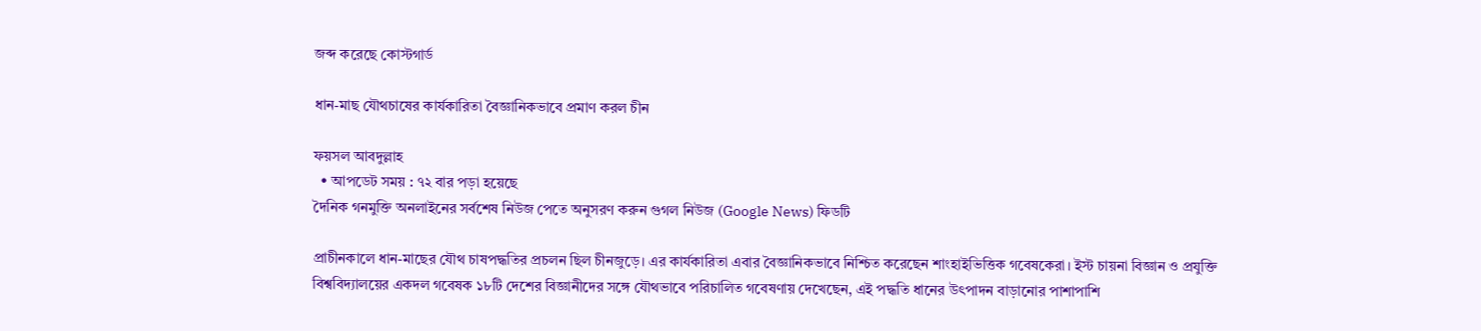জব্দ করেছে কোস্টগার্ড

ধান-মাছ যৌথচাষের কার্যকারিতা বৈজ্ঞানিকভাবে প্রমাণ করল চীন

ফয়সল আবদুল্লাহ
  • আপডেট সময় : ৭২ বার পড়া হয়েছে
দৈনিক গনমুক্তি অনলাইনের সর্বশেষ নিউজ পেতে অনুসরণ করুন গুগল নিউজ (Google News) ফিডটি

প্রাচীনকালে ধান-মাছের যৌথ চাষপদ্ধতির প্রচলন ছিল চীনজুড়ে। এর কার্যকারিতা এবার বৈজ্ঞানিকভাবে নিশ্চিত করেছেন শাংহাইভিত্তিক গবেষকেরা। ইস্ট চায়না বিজ্ঞান ও প্রযুক্তি বিশ্ববিদ্যালয়ের একদল গবেষক ১৮টি দেশের বিজ্ঞানীদের সঙ্গে যৌথভাবে পরিচালিত গবেষণায় দেখেছেন, এই পদ্ধতি ধানের উৎপাদন বাড়ানোর পাশাপাশি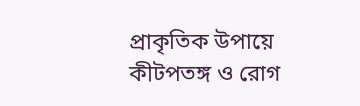প্রাকৃতিক উপায়ে কীটপতঙ্গ ও রোগ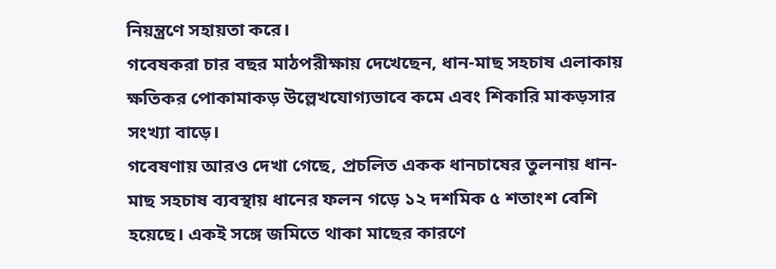নিয়ন্ত্রণে সহায়তা করে।
গবেষকরা চার বছর মাঠপরীক্ষায় দেখেছেন, ধান-মাছ সহচাষ এলাকায় ক্ষতিকর পোকামাকড় উল্লেখযোগ্যভাবে কমে এবং শিকারি মাকড়সার সংখ্যা বাড়ে।
গবেষণায় আরও দেখা গেছে, প্রচলিত একক ধানচাষের তুলনায় ধান-মাছ সহচাষ ব্যবস্থায় ধানের ফলন গড়ে ১২ দশমিক ৫ শতাংশ বেশি হয়েছে। একই সঙ্গে জমিতে থাকা মাছের কারণে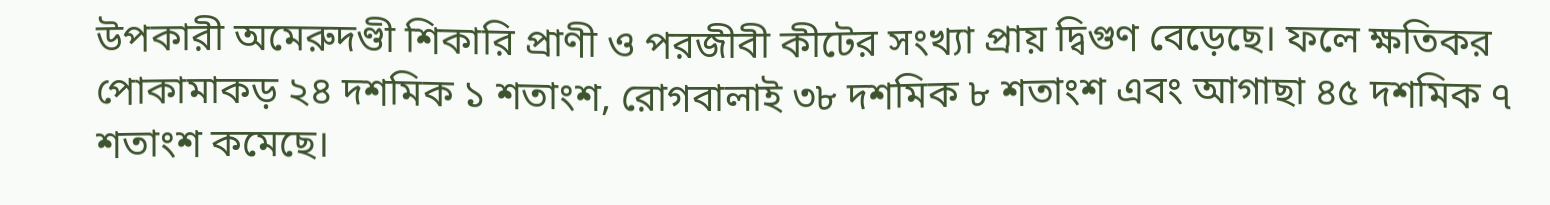উপকারী অমেরুদণ্ডী শিকারি প্রাণী ও পরজীবী কীটের সংখ্যা প্রায় দ্বিগুণ বেড়েছে। ফলে ক্ষতিকর পোকামাকড় ২৪ দশমিক ১ শতাংশ, রোগবালাই ৩৮ দশমিক ৮ শতাংশ এবং আগাছা ৪৫ দশমিক ৭ শতাংশ কমেছে।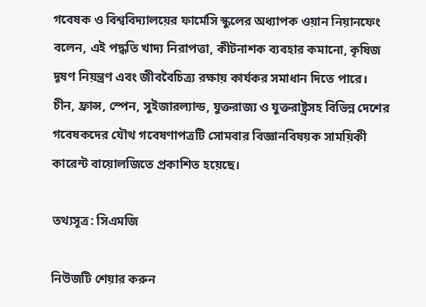গবেষক ও বিশ্ববিদ্যালয়ের ফার্মেসি স্কুলের অধ্যাপক ওয়ান নিয়ানফেং বলেন, এই পদ্ধতি খাদ্য নিরাপত্তা, কীটনাশক ব্যবহার কমানো, কৃষিজ দূষণ নিয়ন্ত্রণ এবং জীববৈচিত্র্য রক্ষায় কার্যকর সমাধান দিতে পারে।
চীন, ফ্রান্স, স্পেন, সুইজারল্যান্ড, যুক্তরাজ্য ও যুক্তরাষ্ট্রসহ বিভিন্ন দেশের গবেষকদের যৌথ গবেষণাপত্রটি সোমবার বিজ্ঞানবিষয়ক সাময়িকী কারেন্ট বায়োলজিতে প্রকাশিত হয়েছে।

তথ্যসূত্র: সিএমজি

নিউজটি শেয়ার করুন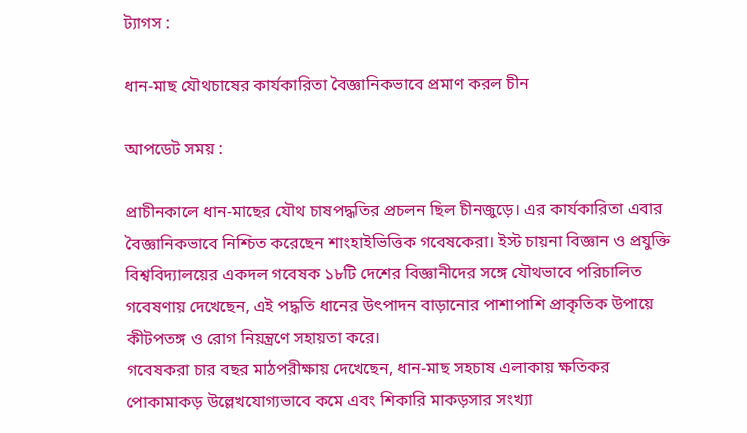ট্যাগস :

ধান-মাছ যৌথচাষের কার্যকারিতা বৈজ্ঞানিকভাবে প্রমাণ করল চীন

আপডেট সময় :

প্রাচীনকালে ধান-মাছের যৌথ চাষপদ্ধতির প্রচলন ছিল চীনজুড়ে। এর কার্যকারিতা এবার বৈজ্ঞানিকভাবে নিশ্চিত করেছেন শাংহাইভিত্তিক গবেষকেরা। ইস্ট চায়না বিজ্ঞান ও প্রযুক্তি বিশ্ববিদ্যালয়ের একদল গবেষক ১৮টি দেশের বিজ্ঞানীদের সঙ্গে যৌথভাবে পরিচালিত গবেষণায় দেখেছেন, এই পদ্ধতি ধানের উৎপাদন বাড়ানোর পাশাপাশি প্রাকৃতিক উপায়ে কীটপতঙ্গ ও রোগ নিয়ন্ত্রণে সহায়তা করে।
গবেষকরা চার বছর মাঠপরীক্ষায় দেখেছেন, ধান-মাছ সহচাষ এলাকায় ক্ষতিকর পোকামাকড় উল্লেখযোগ্যভাবে কমে এবং শিকারি মাকড়সার সংখ্যা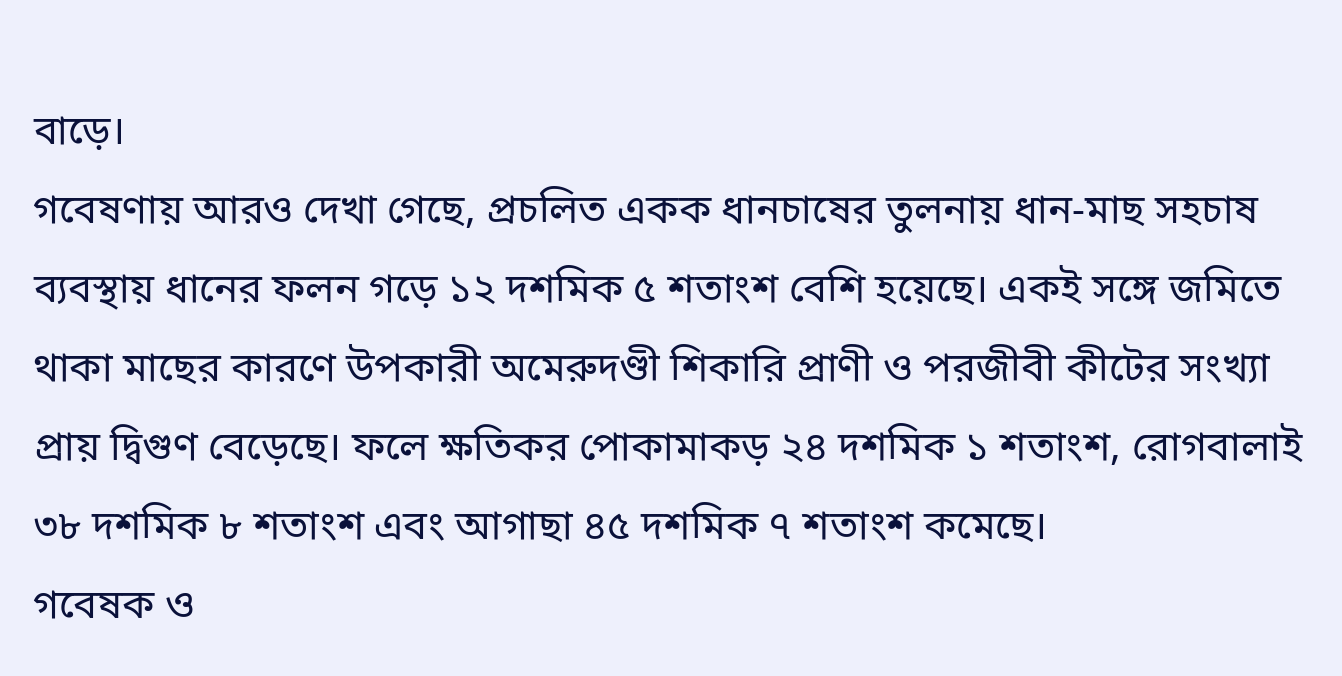বাড়ে।
গবেষণায় আরও দেখা গেছে, প্রচলিত একক ধানচাষের তুলনায় ধান-মাছ সহচাষ ব্যবস্থায় ধানের ফলন গড়ে ১২ দশমিক ৫ শতাংশ বেশি হয়েছে। একই সঙ্গে জমিতে থাকা মাছের কারণে উপকারী অমেরুদণ্ডী শিকারি প্রাণী ও পরজীবী কীটের সংখ্যা প্রায় দ্বিগুণ বেড়েছে। ফলে ক্ষতিকর পোকামাকড় ২৪ দশমিক ১ শতাংশ, রোগবালাই ৩৮ দশমিক ৮ শতাংশ এবং আগাছা ৪৫ দশমিক ৭ শতাংশ কমেছে।
গবেষক ও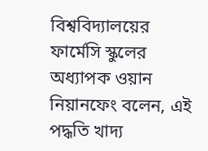বিশ্ববিদ্যালয়ের ফার্মেসি স্কুলের অধ্যাপক ওয়ান নিয়ানফেং বলেন, এই পদ্ধতি খাদ্য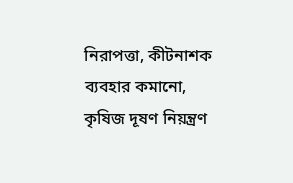নিরাপত্তা, কীটনাশক ব্যবহার কমানো, কৃষিজ দূষণ নিয়ন্ত্রণ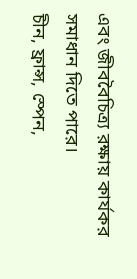এবং জীববৈচিত্র্য রক্ষায় কার্যকর সমাধান দিতে পারে।
চীন, ফ্রান্স, স্পেন,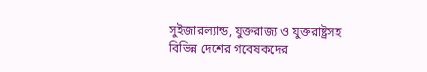সুইজারল্যান্ড, যুক্তরাজ্য ও যুক্তরাষ্ট্রসহ বিভিন্ন দেশের গবেষকদের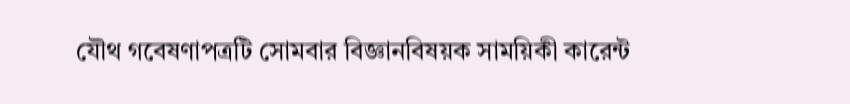যৌথ গবেষণাপত্রটি সোমবার বিজ্ঞানবিষয়ক সাময়িকী কারেন্ট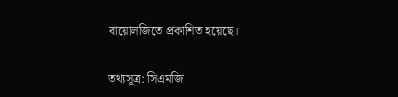বায়োলজিতে প্রকাশিত হয়েছে।

তথ্যসূত্র: সিএমজি